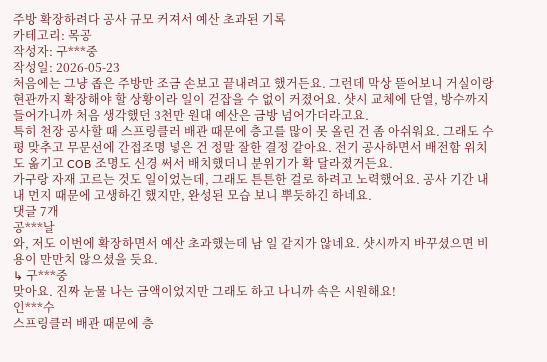주방 확장하려다 공사 규모 커져서 예산 초과된 기록
카테고리: 목공
작성자: 구***중
작성일: 2026-05-23
처음에는 그냥 좁은 주방만 조금 손보고 끝내려고 했거든요. 그런데 막상 뜯어보니 거실이랑 현관까지 확장해야 할 상황이라 일이 걷잡을 수 없이 커졌어요. 샷시 교체에 단열, 방수까지 들어가니까 처음 생각했던 3천만 원대 예산은 금방 넘어가더라고요.
특히 천장 공사할 때 스프링클러 배관 때문에 층고를 많이 못 올린 건 좀 아쉬워요. 그래도 수평 맞추고 무문선에 간접조명 넣은 건 정말 잘한 결정 같아요. 전기 공사하면서 배전함 위치도 옮기고 COB 조명도 신경 써서 배치했더니 분위기가 확 달라졌거든요.
가구랑 자재 고르는 것도 일이었는데, 그래도 튼튼한 걸로 하려고 노력했어요. 공사 기간 내내 먼지 때문에 고생하긴 했지만, 완성된 모습 보니 뿌듯하긴 하네요.
댓글 7개
공***날
와, 저도 이번에 확장하면서 예산 초과했는데 남 일 같지가 않네요. 샷시까지 바꾸셨으면 비용이 만만치 않으셨을 듯요.
↳ 구***중
맞아요. 진짜 눈물 나는 금액이었지만 그래도 하고 나니까 속은 시원해요!
인***수
스프링클러 배관 때문에 층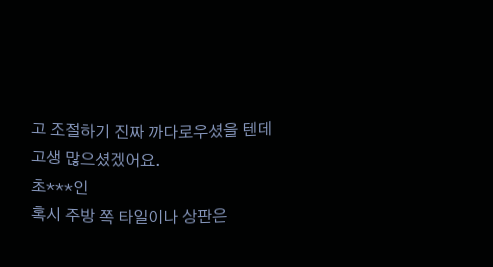고 조절하기 진짜 까다로우셨을 텐데 고생 많으셨겠어요.
초***인
혹시 주방 쪽 타일이나 상판은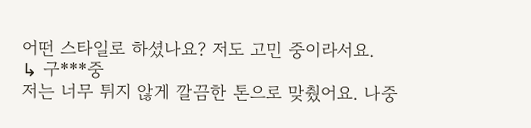어떤 스타일로 하셨나요? 저도 고민 중이라서요.
↳ 구***중
저는 너무 튀지 않게 깔끔한 톤으로 맞췄어요. 나중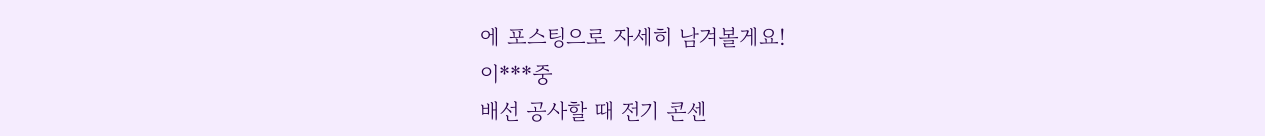에 포스팅으로 자세히 남겨볼게요!
이***중
배선 공사할 때 전기 콘센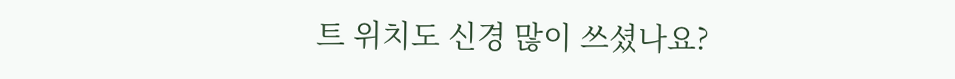트 위치도 신경 많이 쓰셨나요?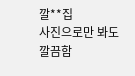깔**집
사진으로만 봐도 깔끔함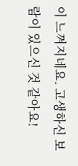이 느껴지네요. 고생하신 보람이 있으신 것 같아요!